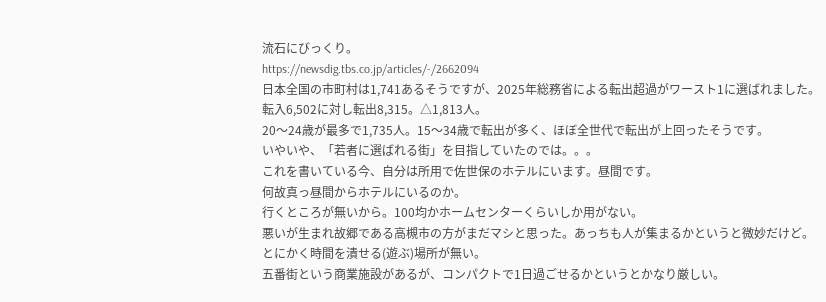流石にびっくり。
https://newsdig.tbs.co.jp/articles/-/2662094
日本全国の市町村は1,741あるそうですが、2025年総務省による転出超過がワースト1に選ばれました。
転入6,502に対し転出8,315。△1,813人。
20〜24歳が最多で1,735人。15〜34歳で転出が多く、ほぼ全世代で転出が上回ったそうです。
いやいや、「若者に選ばれる街」を目指していたのでは。。。
これを書いている今、自分は所用で佐世保のホテルにいます。昼間です。
何故真っ昼間からホテルにいるのか。
行くところが無いから。100均かホームセンターくらいしか用がない。
悪いが生まれ故郷である高槻市の方がまだマシと思った。あっちも人が集まるかというと微妙だけど。
とにかく時間を潰せる(遊ぶ)場所が無い。
五番街という商業施設があるが、コンパクトで1日過ごせるかというとかなり厳しい。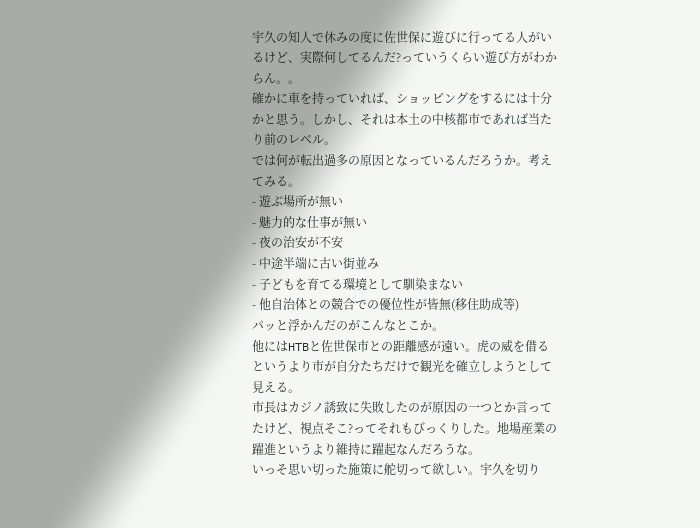宇久の知人で休みの度に佐世保に遊びに行ってる人がいるけど、実際何してるんだ?っていうくらい遊び方がわからん。。
確かに車を持っていれば、ショッピングをするには十分かと思う。しかし、それは本土の中核都市であれば当たり前のレベル。
では何が転出過多の原因となっているんだろうか。考えてみる。
- 遊ぶ場所が無い
- 魅力的な仕事が無い
- 夜の治安が不安
- 中途半端に古い街並み
- 子どもを育てる環境として馴染まない
- 他自治体との競合での優位性が皆無(移住助成等)
パッと浮かんだのがこんなとこか。
他にはHTBと佐世保市との距離感が遠い。虎の威を借るというより市が自分たちだけで観光を確立しようとして見える。
市長はカジノ誘致に失敗したのが原因の一つとか言ってたけど、視点そこ?ってそれもびっくりした。地場産業の躍進というより維持に躍起なんだろうな。
いっそ思い切った施策に舵切って欲しい。宇久を切り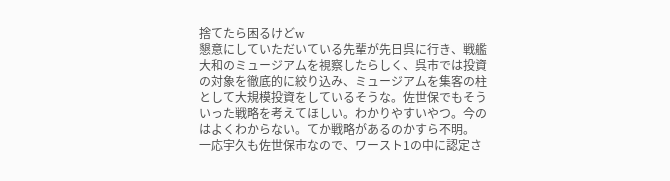捨てたら困るけどw
懇意にしていただいている先輩が先日呉に行き、戦艦大和のミュージアムを視察したらしく、呉市では投資の対象を徹底的に絞り込み、ミュージアムを集客の柱として大規模投資をしているそうな。佐世保でもそういった戦略を考えてほしい。わかりやすいやつ。今のはよくわからない。てか戦略があるのかすら不明。
一応宇久も佐世保市なので、ワースト1の中に認定さ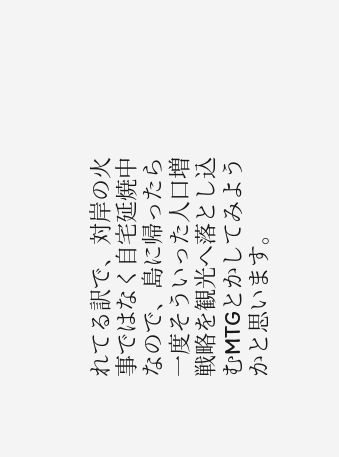れてる訳で、対岸の火事ではなく自宅延焼中なので、島に帰ったら一度そういった人口増戦略を観光へ落とし込むMTGとかしてみようかと思います。